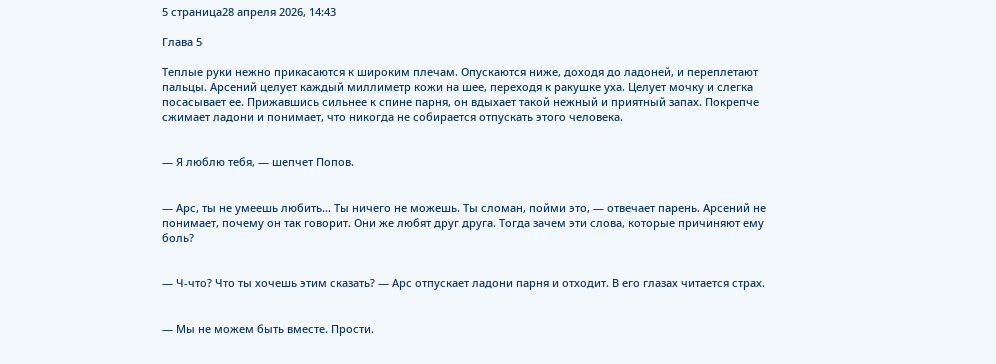5 страница28 апреля 2026, 14:43

Глава 5

Теплые руки нежно прикасаются к широким плечам. Опускаются ниже, доходя до ладоней, и переплетают пальцы. Арсений целует каждый миллиметр кожи на шее, переходя к ракушке уха. Целует мочку и слегка посасывает ее. Прижавшись сильнее к спине парня, он вдыхает такой нежный и приятный запах. Покрепче сжимает ладони и понимает, что никогда не собирается отпускать этого человека.


— Я люблю тебя, — шепчет Попов.


— Арс, ты не умеешь любить... Ты ничего не можешь. Ты сломан, пойми это, — отвечает парень. Арсений не понимает, почему он так говорит. Они же любят друг друга. Тогда зачем эти слова, которые причиняют ему боль?


— Ч-что? Что ты хочешь этим сказать? — Арс отпускает ладони парня и отходит. В его глазах читается страх.


— Мы не можем быть вместе. Прости.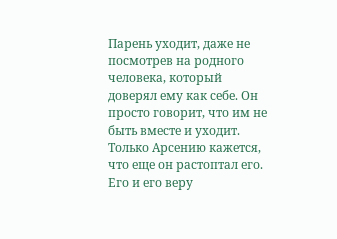Парень уходит, даже не посмотрев на родного человека, который доверял ему как себе. Он просто говорит, что им не быть вместе и уходит. Только Арсению кажется, что еще он растоптал его. Его и его веру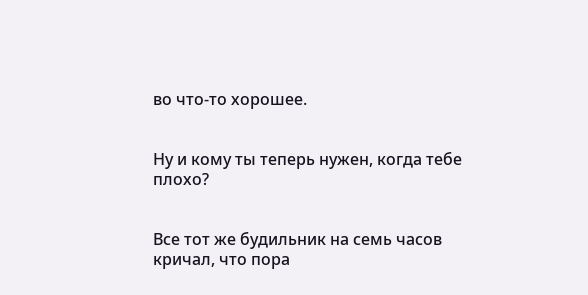во что-то хорошее.


Ну и кому ты теперь нужен, когда тебе плохо?


Все тот же будильник на семь часов кричал, что пора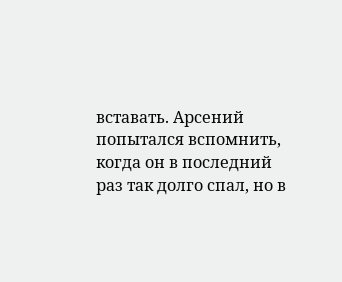вставать. Арсений попытался вспомнить, когда он в последний раз так долго спал, но в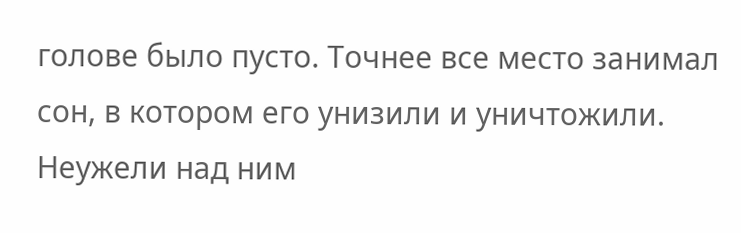голове было пусто. Точнее все место занимал сон, в котором его унизили и уничтожили. Неужели над ним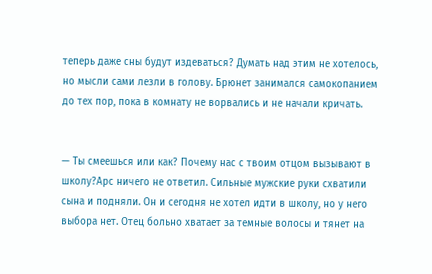теперь даже сны будут издеваться? Думать над этим не хотелось, но мысли сами лезли в голову. Брюнет занимался самокопанием до тех пор, пока в комнату не ворвались и не начали кричать.


— Ты смеешься или как? Почему нас с твоим отцом вызывают в школу?Арс ничего не ответил. Сильные мужские руки схватили сына и подняли. Он и сегодня не хотел идти в школу, но у него выбора нет. Отец больно хватает за темные волосы и тянет на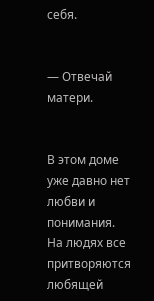себя.


— Отвечай матери.


В этом доме уже давно нет любви и понимания. На людях все притворяются любящей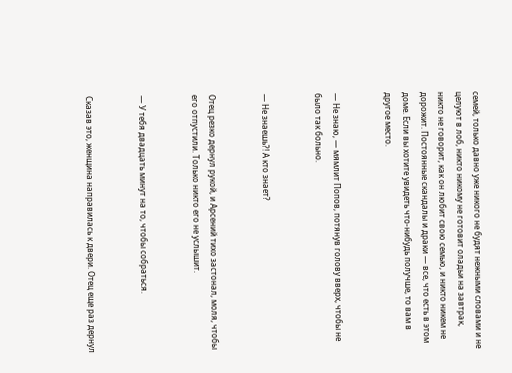семей, только давно уже никого не будят нежными словами и не целуют в лоб, никто никому не готовит оладьи на завтрак, никто не говорит, как он любит свою семью, и никто никем не дорожит. Постоянные скандалы и драки — все, что есть в этом доме. Если вы хотите увидеть что-нибудь получше, то вам в другое место.


— Не знаю, — мямлит Попов, потянув голову вверх, чтобы не было так больно.


— Не знаешь?! А кто знает?


Отец резко дернул рукой, и Арсений тихо застонал, моля, чтобы его отпустили. Только никто его не услышит.


— У тебя двадцать минут на то, чтобы собраться.


Сказав это, женщина направилась к двери. Отец еще раз дернул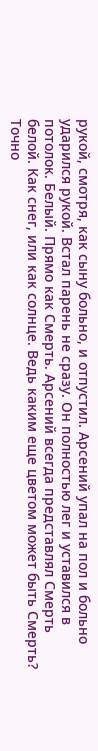рукой, смотря, как сыну больно, и отпустил. Арсений упал на пол и больно ударился рукой. Встал парень не сразу. Он полностью лег и уставился в потолок. Белый. Прямо как Смерть. Арсений всегда представлял Смерть белой. Как снег, или как солнце. Ведь каким еще цветом может быть Смерть? Точно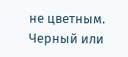не цветным. Черный или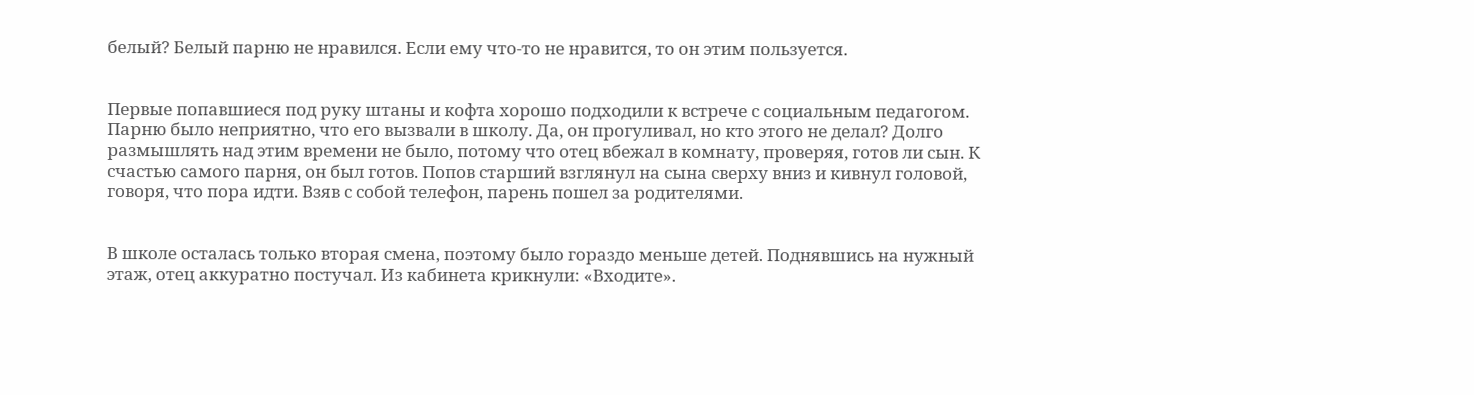белый? Белый парню не нравился. Если ему что-то не нравится, то он этим пользуется.


Первые попавшиеся под руку штаны и кофта хорошо подходили к встрече с социальным педагогом. Парню было неприятно, что его вызвали в школу. Да, он прогуливал, но кто этого не делал? Долго размышлять над этим времени не было, потому что отец вбежал в комнату, проверяя, готов ли сын. К счастью самого парня, он был готов. Попов старший взглянул на сына сверху вниз и кивнул головой, говоря, что пора идти. Взяв с собой телефон, парень пошел за родителями.


В школе осталась только вторая смена, поэтому было гораздо меньше детей. Поднявшись на нужный этаж, отец аккуратно постучал. Из кабинета крикнули: «Входите».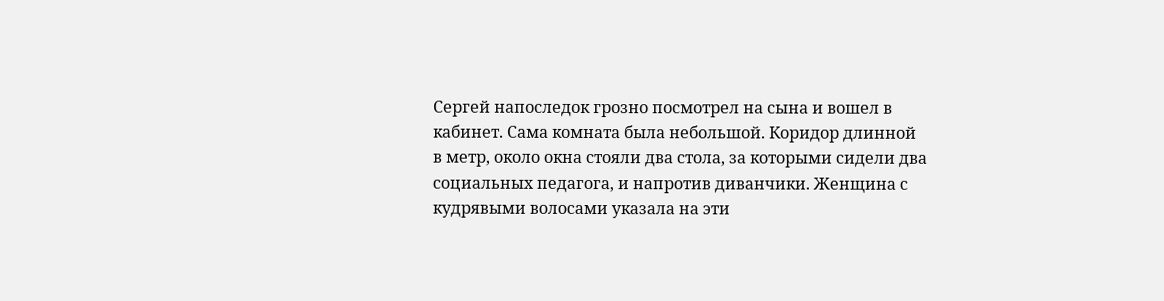Сергей напоследок грозно посмотрел на сына и вошел в кабинет. Сама комната была небольшой. Коридор длинной в метр, около окна стояли два стола, за которыми сидели два социальных педагога, и напротив диванчики. Женщина с кудрявыми волосами указала на эти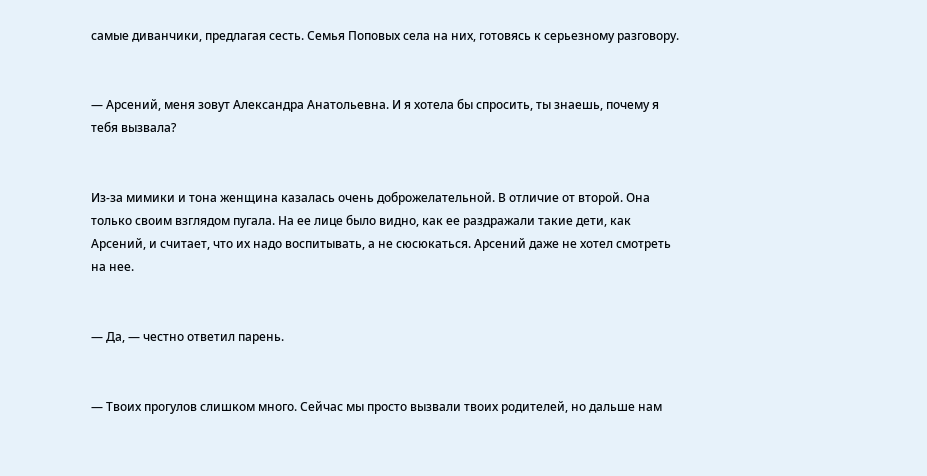самые диванчики, предлагая сесть. Семья Поповых села на них, готовясь к серьезному разговору.


— Арсений, меня зовут Александра Анатольевна. И я хотела бы спросить, ты знаешь, почему я тебя вызвала?


Из-за мимики и тона женщина казалась очень доброжелательной. В отличие от второй. Она только своим взглядом пугала. На ее лице было видно, как ее раздражали такие дети, как Арсений, и считает, что их надо воспитывать, а не сюсюкаться. Арсений даже не хотел смотреть на нее.


— Да, — честно ответил парень.


— Твоих прогулов слишком много. Сейчас мы просто вызвали твоих родителей, но дальше нам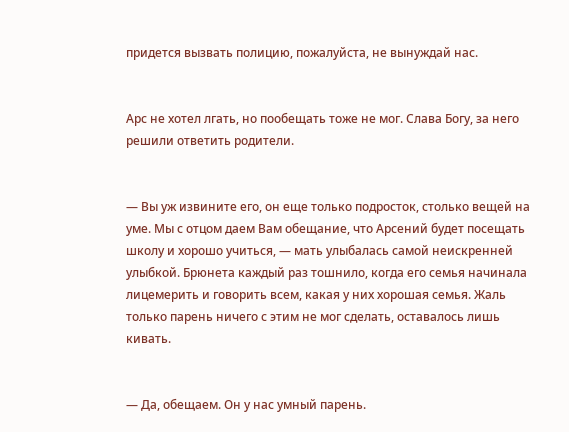придется вызвать полицию, пожалуйста, не вынуждай нас.


Арс не хотел лгать, но пообещать тоже не мог. Слава Богу, за него решили ответить родители.


— Вы уж извините его, он еще только подросток, столько вещей на уме. Мы с отцом даем Вам обещание, что Арсений будет посещать школу и хорошо учиться, — мать улыбалась самой неискренней улыбкой. Брюнета каждый раз тошнило, когда его семья начинала лицемерить и говорить всем, какая у них хорошая семья. Жаль только парень ничего с этим не мог сделать, оставалось лишь кивать.


— Да, обещаем. Он у нас умный парень.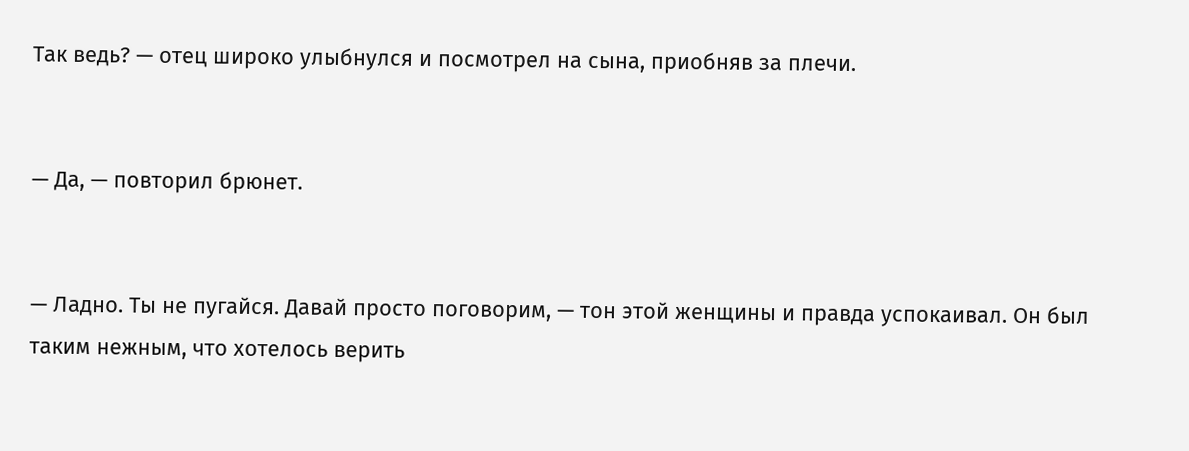Так ведь? — отец широко улыбнулся и посмотрел на сына, приобняв за плечи.


— Да, — повторил брюнет.


— Ладно. Ты не пугайся. Давай просто поговорим, — тон этой женщины и правда успокаивал. Он был таким нежным, что хотелось верить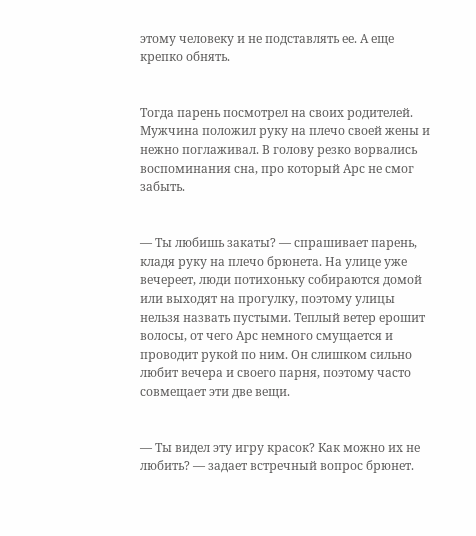этому человеку и не подставлять ее. А еще крепко обнять.


Тогда парень посмотрел на своих родителей. Мужчина положил руку на плечо своей жены и нежно поглаживал. В голову резко ворвались воспоминания сна, про который Арс не смог забыть.


— Ты любишь закаты? — спрашивает парень, кладя руку на плечо брюнета. На улице уже вечереет, люди потихоньку собираются домой или выходят на прогулку, поэтому улицы нельзя назвать пустыми. Теплый ветер ерошит волосы, от чего Арс немного смущается и проводит рукой по ним. Он слишком сильно любит вечера и своего парня, поэтому часто совмещает эти две вещи.


— Ты видел эту игру красок? Как можно их не любить? — задает встречный вопрос брюнет.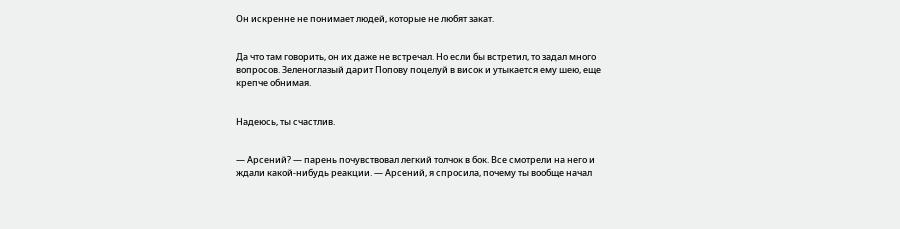Он искренне не понимает людей, которые не любят закат.


Да что там говорить, он их даже не встречал. Но если бы встретил, то задал много вопросов. Зеленоглазый дарит Попову поцелуй в висок и утыкается ему шею, еще крепче обнимая.


Надеюсь, ты счастлив.


— Арсений? — парень почувствовал легкий толчок в бок. Все смотрели на него и ждали какой-нибудь реакции. — Арсений, я спросила, почему ты вообще начал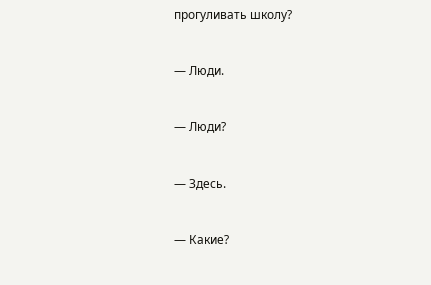прогуливать школу?


— Люди.


— Люди?


— Здесь.


— Какие?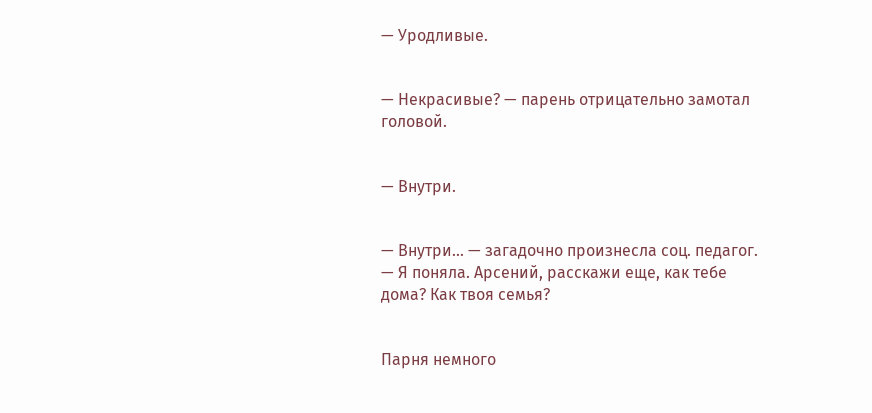— Уродливые.


— Некрасивые? — парень отрицательно замотал головой.


— Внутри.


— Внутри... — загадочно произнесла соц. педагог. — Я поняла. Арсений, расскажи еще, как тебе дома? Как твоя семья?


Парня немного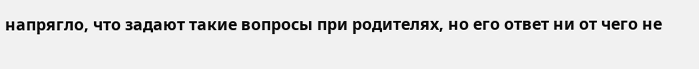напрягло, что задают такие вопросы при родителях, но его ответ ни от чего не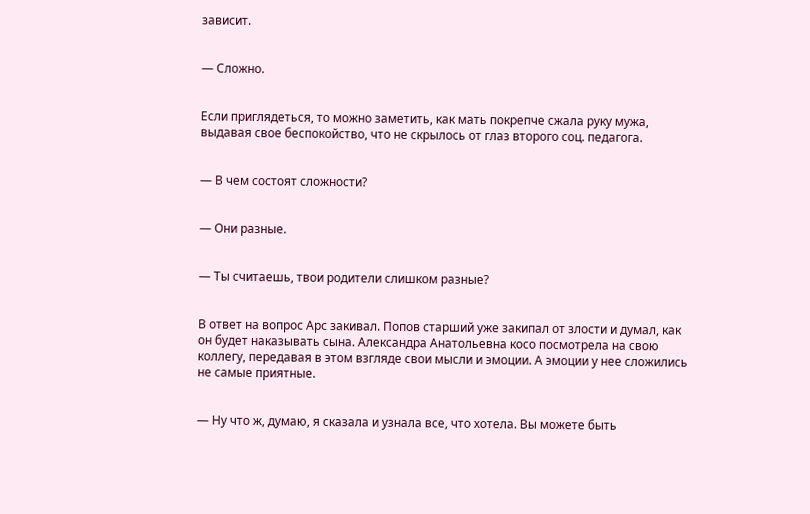зависит.


— Сложно.


Если приглядеться, то можно заметить, как мать покрепче сжала руку мужа, выдавая свое беспокойство, что не скрылось от глаз второго соц. педагога.


— В чем состоят сложности?


— Они разные.


— Ты считаешь, твои родители слишком разные?


В ответ на вопрос Арс закивал. Попов старший уже закипал от злости и думал, как он будет наказывать сына. Александра Анатольевна косо посмотрела на свою коллегу, передавая в этом взгляде свои мысли и эмоции. А эмоции у нее сложились не самые приятные.


— Ну что ж, думаю, я сказала и узнала все, что хотела. Вы можете быть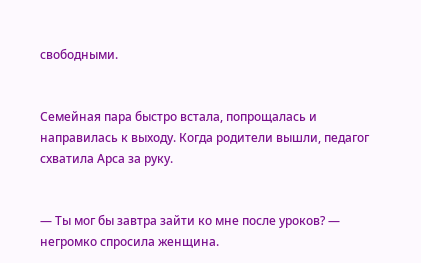свободными.


Семейная пара быстро встала, попрощалась и направилась к выходу. Когда родители вышли, педагог схватила Арса за руку.


— Ты мог бы завтра зайти ко мне после уроков? — негромко спросила женщина.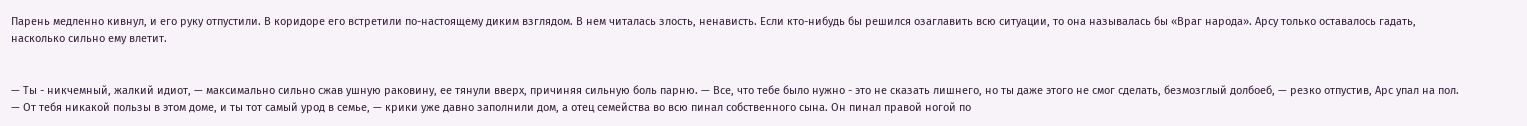Парень медленно кивнул, и его руку отпустили. В коридоре его встретили по-настоящему диким взглядом. В нем читалась злость, ненависть. Если кто-нибудь бы решился озаглавить всю ситуации, то она называлась бы «Враг народа». Арсу только оставалось гадать, насколько сильно ему влетит.


— Ты - никчемный, жалкий идиот, — максимально сильно сжав ушную раковину, ее тянули вверх, причиняя сильную боль парню. — Все, что тебе было нужно - это не сказать лишнего, но ты даже этого не смог сделать, безмозглый долбоеб, — резко отпустив, Арс упал на пол. — От тебя никакой пользы в этом доме, и ты тот самый урод в семье, — крики уже давно заполнили дом, а отец семейства во всю пинал собственного сына. Он пинал правой ногой по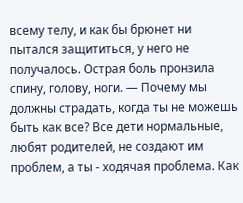всему телу, и как бы брюнет ни пытался защититься, у него не получалось. Острая боль пронзила спину, голову, ноги. — Почему мы должны страдать, когда ты не можешь быть как все? Все дети нормальные, любят родителей, не создают им проблем, а ты - ходячая проблема. Как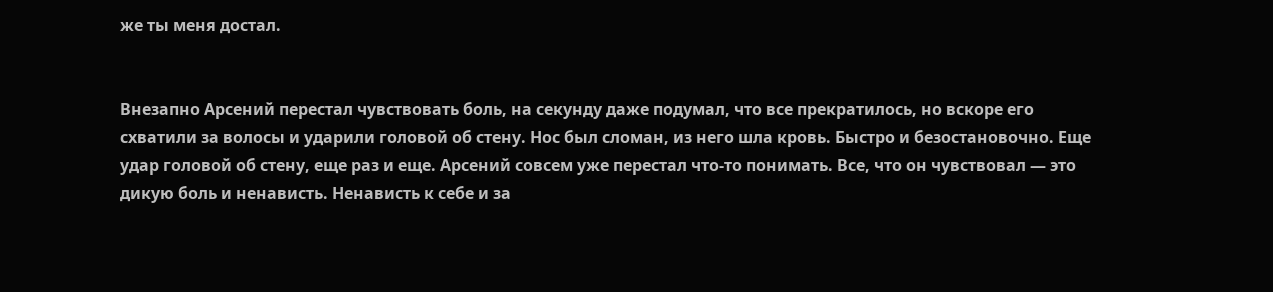же ты меня достал.


Внезапно Арсений перестал чувствовать боль, на секунду даже подумал, что все прекратилось, но вскоре его схватили за волосы и ударили головой об стену. Нос был сломан, из него шла кровь. Быстро и безостановочно. Еще удар головой об стену, еще раз и еще. Арсений совсем уже перестал что-то понимать. Все, что он чувствовал — это дикую боль и ненависть. Ненависть к себе и за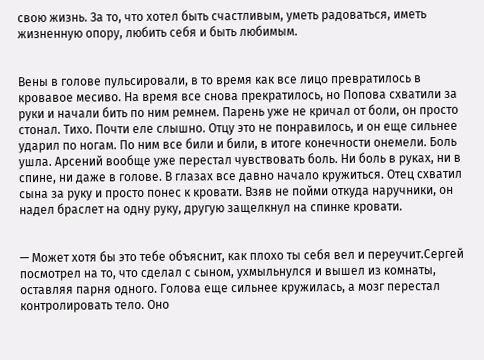свою жизнь. За то, что хотел быть счастливым, уметь радоваться, иметь жизненную опору, любить себя и быть любимым.


Вены в голове пульсировали, в то время как все лицо превратилось в кровавое месиво. На время все снова прекратилось, но Попова схватили за руки и начали бить по ним ремнем. Парень уже не кричал от боли, он просто стонал. Тихо. Почти еле слышно. Отцу это не понравилось, и он еще сильнее ударил по ногам. По ним все били и били, в итоге конечности онемели. Боль ушла. Арсений вообще уже перестал чувствовать боль. Ни боль в руках, ни в спине, ни даже в голове. В глазах все давно начало кружиться. Отец схватил сына за руку и просто понес к кровати. Взяв не пойми откуда наручники, он надел браслет на одну руку, другую защелкнул на спинке кровати.


— Может хотя бы это тебе объяснит, как плохо ты себя вел и переучит.Сергей посмотрел на то, что сделал с сыном, ухмыльнулся и вышел из комнаты, оставляя парня одного. Голова еще сильнее кружилась, а мозг перестал контролировать тело. Оно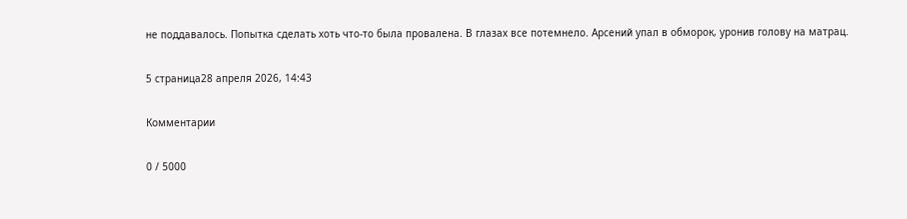не поддавалось. Попытка сделать хоть что-то была провалена. В глазах все потемнело. Арсений упал в обморок, уронив голову на матрац.

5 страница28 апреля 2026, 14:43

Комментарии

0 / 5000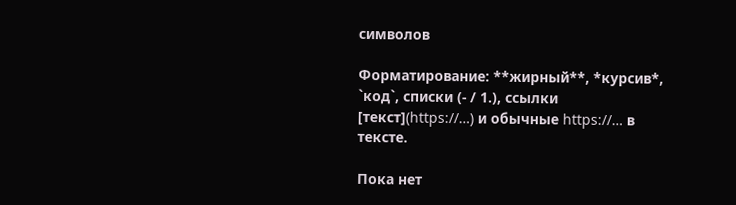символов

Форматирование: **жирный**, *курсив*, `код`, списки (- / 1.), ссылки [текст](https://…) и обычные https://… в тексте.

Пока нет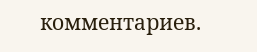комментариев.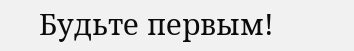Будьте первым!